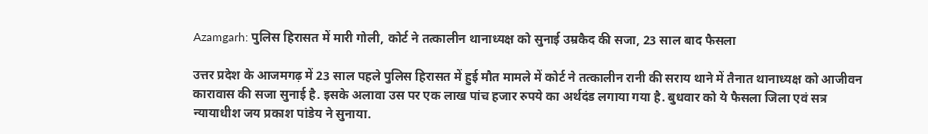Azamgarh: पुलिस हिरासत में मारी गोली, कोर्ट ने तत्कालीन थानाध्यक्ष को सुनाई उम्रकैद की सजा, 23 साल बाद फैसला

उत्तर प्रदेश के आजमगढ़ में 23 साल पहले पुलिस हिरासत में हुई मौत मामले में कोर्ट ने तत्कालीन रानी की सराय थाने में तैनात थानाध्यक्ष को आजीवन कारावास की सजा सुनाई है. इसके अलावा उस पर एक लाख पांच हजार रुपये का अर्थदंड लगाया गया है. बुधवार को ये फैसला जिला एवं सत्र न्यायाधीश जय प्रकाश पांडेय ने सुनाया.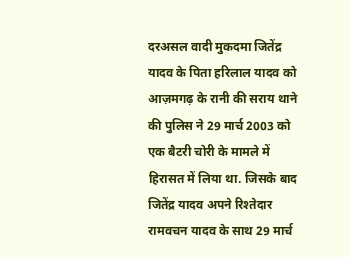दरअसल वादी मुकदमा जितेंद्र यादव के पिता हरिलाल यादव को आज़मगढ़ के रानी की सराय थाने की पुलिस ने 29 मार्च 2003 को एक बैटरी चोरी के मामले में हिरासत में लिया था. जिसके बाद जितेंद्र यादव अपने रिश्तेदार रामवचन यादव के साथ 29 मार्च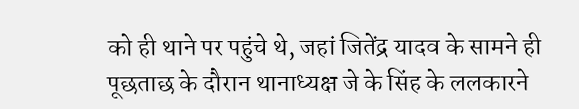को ही थाने पर पहुंचे थे, जहां जितेंद्र यादव के सामने ही पूछताछ के दौरान थानाध्यक्ष जे के सिंह के ललकारने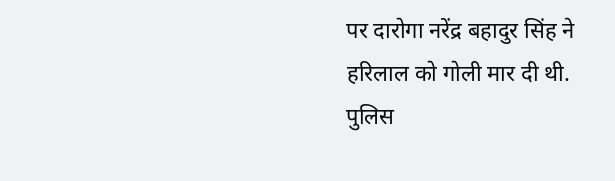पर दारोगा नरेंद्र बहादुर सिंह ने हरिलाल को गोली मार दी थी.
पुलिस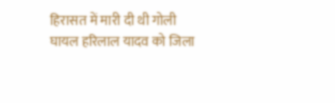हिरासत में मारी दी थी गोली
घायल हरिलाल यादव को जिला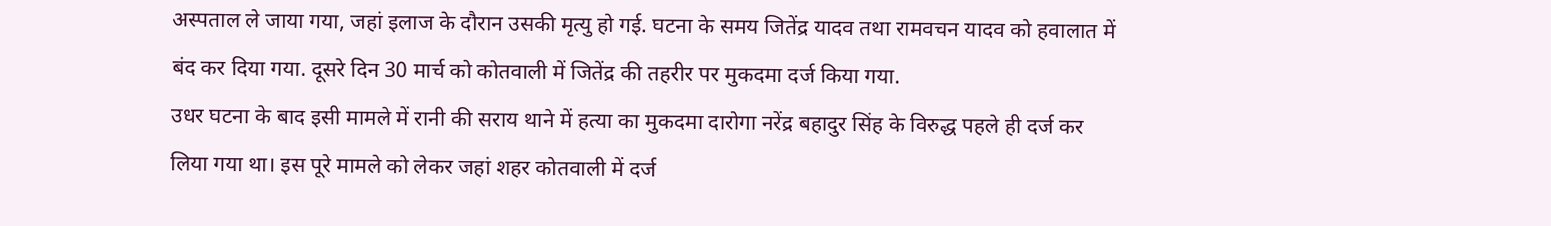अस्पताल ले जाया गया, जहां इलाज के दौरान उसकी मृत्यु हो गई. घटना के समय जितेंद्र यादव तथा रामवचन यादव को हवालात में बंद कर दिया गया. दूसरे दिन 30 मार्च को कोतवाली में जितेंद्र की तहरीर पर मुकदमा दर्ज किया गया.
उधर घटना के बाद इसी मामले में रानी की सराय थाने में हत्या का मुकदमा दारोगा नरेंद्र बहादुर सिंह के विरुद्ध पहले ही दर्ज कर लिया गया था। इस पूरे मामले को लेकर जहां शहर कोतवाली में दर्ज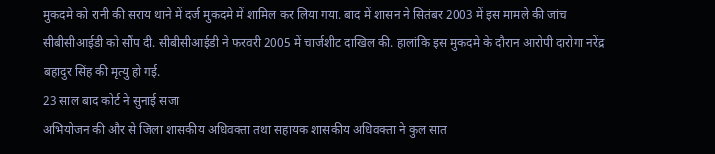मुकदमे को रानी की सराय थाने में दर्ज मुकदमे में शामिल कर लिया गया. बाद में शासन ने सितंबर 2003 में इस मामले की जांच सीबीसीआईडी को सौंप दी. सीबीसीआईडी ने फरवरी 2005 में चार्जशीट दाखिल की. हालांकि इस मुकदमे के दौरान आरोपी दारोगा नरेंद्र बहादुर सिंह की मृत्यु हो गई.
23 साल बाद कोर्ट ने सुनाई सजा
अभियोजन की और से जिला शासकीय अधिवक्ता तथा सहायक शासकीय अधिवक्ता ने कुल सात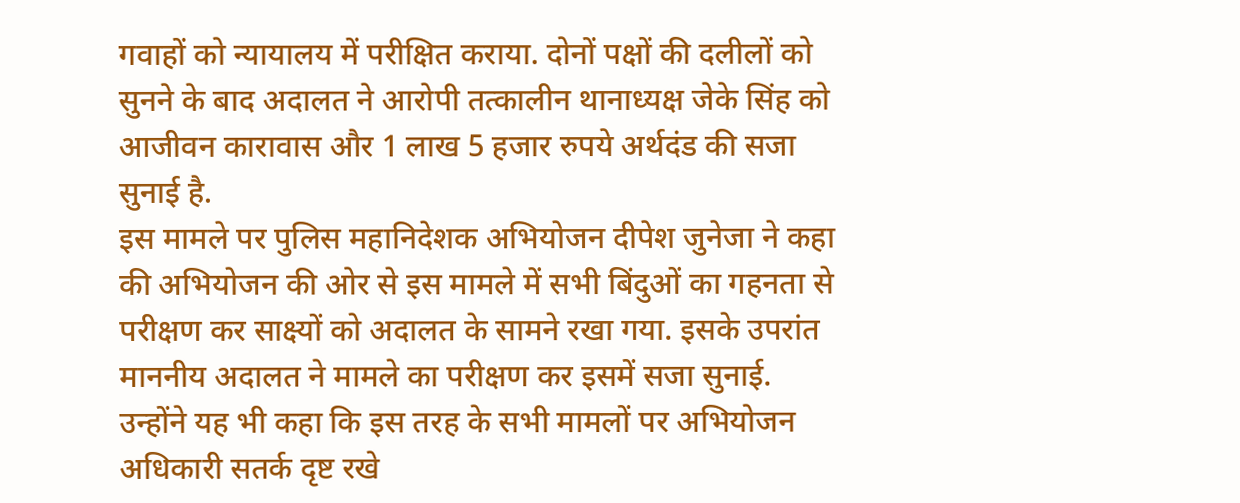गवाहों को न्यायालय में परीक्षित कराया. दोनों पक्षों की दलीलों को सुनने के बाद अदालत ने आरोपी तत्कालीन थानाध्यक्ष जेके सिंह को आजीवन कारावास और 1 लाख 5 हजार रुपये अर्थदंड की सजा सुनाई है.
इस मामले पर पुलिस महानिदेशक अभियोजन दीपेश जुनेजा ने कहा की अभियोजन की ओर से इस मामले में सभी बिंदुओं का गहनता से परीक्षण कर साक्ष्यों को अदालत के सामने रखा गया. इसके उपरांत माननीय अदालत ने मामले का परीक्षण कर इसमें सजा सुनाई. उन्होंने यह भी कहा कि इस तरह के सभी मामलों पर अभियोजन अधिकारी सतर्क दृष्ट रखे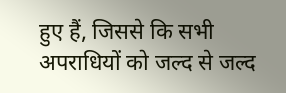हुए हैं, जिससे कि सभी अपराधियों को जल्द से जल्द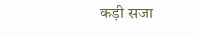कड़ी सजा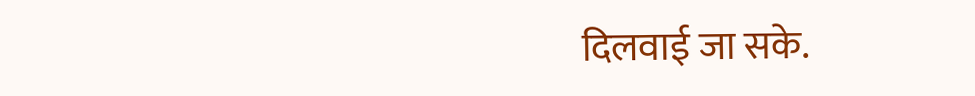दिलवाई जा सके.